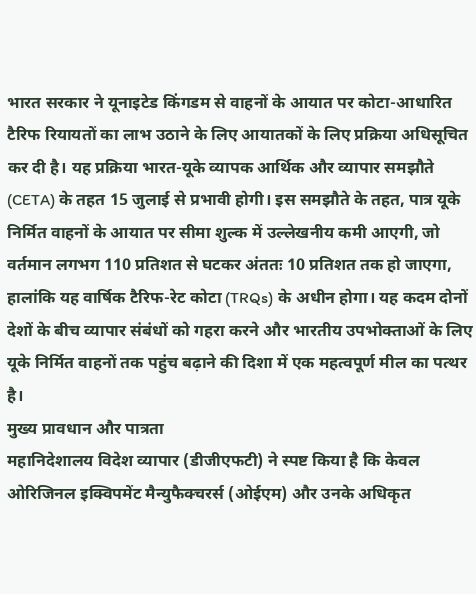भारत सरकार ने यूनाइटेड किंगडम से वाहनों के आयात पर कोटा-आधारित टैरिफ रियायतों का लाभ उठाने के लिए आयातकों के लिए प्रक्रिया अधिसूचित कर दी है। यह प्रक्रिया भारत-यूके व्यापक आर्थिक और व्यापार समझौते (CETA) के तहत 15 जुलाई से प्रभावी होगी। इस समझौते के तहत, पात्र यूके निर्मित वाहनों के आयात पर सीमा शुल्क में उल्लेखनीय कमी आएगी, जो वर्तमान लगभग 110 प्रतिशत से घटकर अंततः 10 प्रतिशत तक हो जाएगा, हालांकि यह वार्षिक टैरिफ-रेट कोटा (TRQs) के अधीन होगा। यह कदम दोनों देशों के बीच व्यापार संबंधों को गहरा करने और भारतीय उपभोक्ताओं के लिए यूके निर्मित वाहनों तक पहुंच बढ़ाने की दिशा में एक महत्वपूर्ण मील का पत्थर है।
मुख्य प्रावधान और पात्रता
महानिदेशालय विदेश व्यापार (डीजीएफटी) ने स्पष्ट किया है कि केवल ओरिजिनल इक्विपमेंट मैन्युफैक्चरर्स (ओईएम) और उनके अधिकृत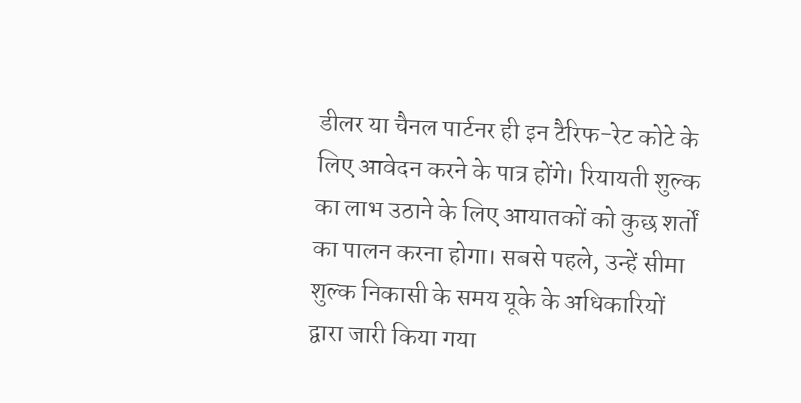डीलर या चैनल पार्टनर ही इन टैरिफ-रेट कोटे के लिए आवेदन करने के पात्र होंगे। रियायती शुल्क का लाभ उठाने के लिए आयातकों को कुछ शर्तों का पालन करना होगा। सबसे पहले, उन्हें सीमा शुल्क निकासी के समय यूके के अधिकारियों द्वारा जारी किया गया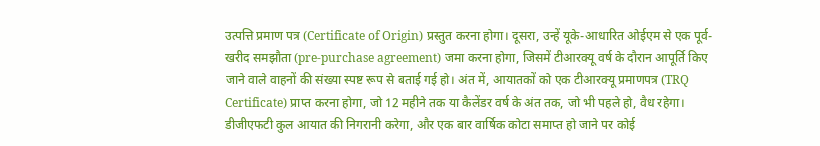उत्पत्ति प्रमाण पत्र (Certificate of Origin) प्रस्तुत करना होगा। दूसरा, उन्हें यूके-आधारित ओईएम से एक पूर्व-खरीद समझौता (pre-purchase agreement) जमा करना होगा, जिसमें टीआरक्यू वर्ष के दौरान आपूर्ति किए जाने वाले वाहनों की संख्या स्पष्ट रूप से बताई गई हो। अंत में, आयातकों को एक टीआरक्यू प्रमाणपत्र (TRQ Certificate) प्राप्त करना होगा, जो 12 महीने तक या कैलेंडर वर्ष के अंत तक, जो भी पहले हो, वैध रहेगा। डीजीएफटी कुल आयात की निगरानी करेगा, और एक बार वार्षिक कोटा समाप्त हो जाने पर कोई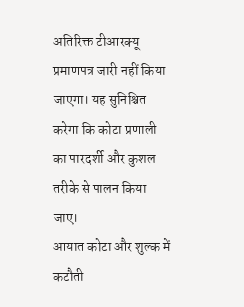अतिरिक्त टीआरक्यू प्रमाणपत्र जारी नहीं किया जाएगा। यह सुनिश्चित करेगा कि कोटा प्रणाली का पारदर्शी और कुशल तरीके से पालन किया जाए।
आयात कोटा और शुल्क में कटौती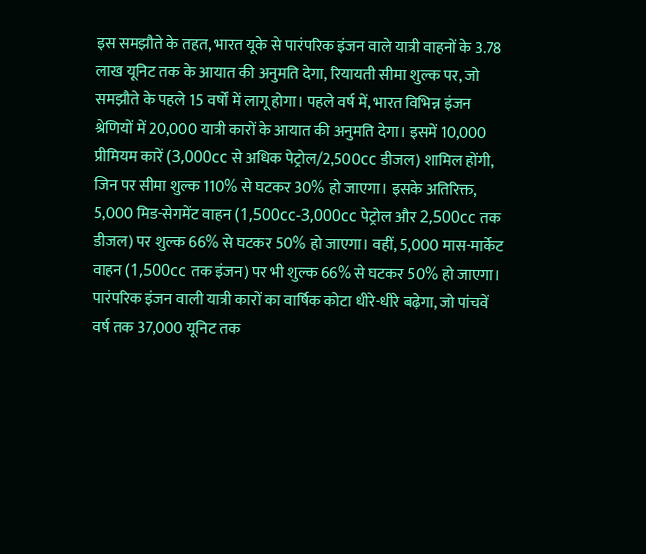इस समझौते के तहत, भारत यूके से पारंपरिक इंजन वाले यात्री वाहनों के 3.78 लाख यूनिट तक के आयात की अनुमति देगा, रियायती सीमा शुल्क पर, जो समझौते के पहले 15 वर्षों में लागू होगा। पहले वर्ष में, भारत विभिन्न इंजन श्रेणियों में 20,000 यात्री कारों के आयात की अनुमति देगा। इसमें 10,000 प्रीमियम कारें (3,000cc से अधिक पेट्रोल/2,500cc डीजल) शामिल होंगी, जिन पर सीमा शुल्क 110% से घटकर 30% हो जाएगा। इसके अतिरिक्त, 5,000 मिड-सेगमेंट वाहन (1,500cc-3,000cc पेट्रोल और 2,500cc तक डीजल) पर शुल्क 66% से घटकर 50% हो जाएगा। वहीं, 5,000 मास-मार्केट वाहन (1,500cc तक इंजन) पर भी शुल्क 66% से घटकर 50% हो जाएगा। पारंपरिक इंजन वाली यात्री कारों का वार्षिक कोटा धीरे-धीरे बढ़ेगा, जो पांचवें वर्ष तक 37,000 यूनिट तक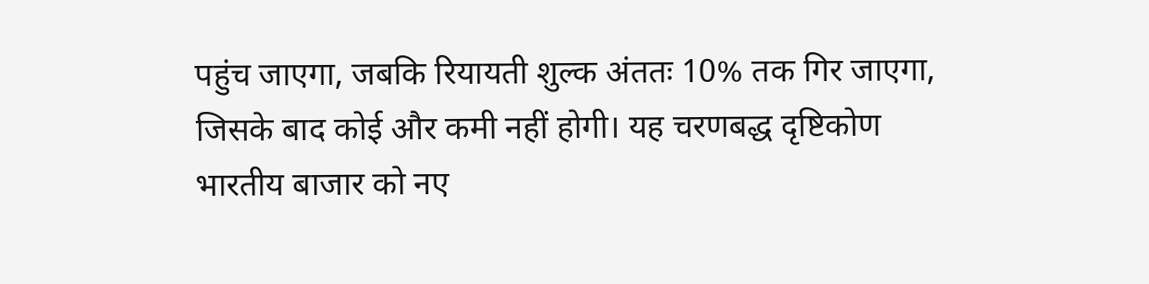पहुंच जाएगा, जबकि रियायती शुल्क अंततः 10% तक गिर जाएगा, जिसके बाद कोई और कमी नहीं होगी। यह चरणबद्ध दृष्टिकोण भारतीय बाजार को नए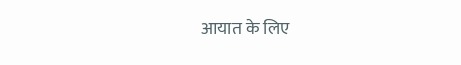आयात के लिए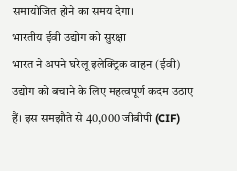समायोजित होने का समय देगा।
भारतीय ईवी उद्योग को सुरक्षा
भारत ने अपने घरेलू इलेक्ट्रिक वाहन (ईवी) उद्योग को बचाने के लिए महत्वपूर्ण कदम उठाए हैं। इस समझौते से 40,000 जीबीपी (CIF)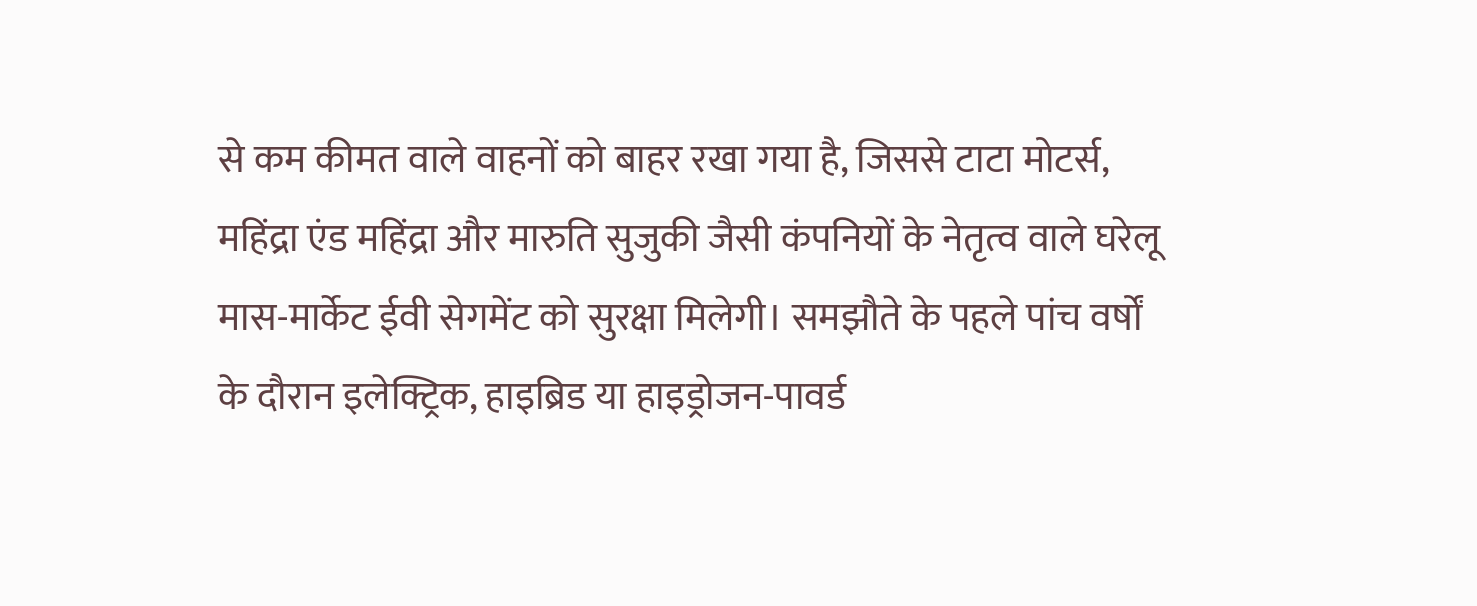से कम कीमत वाले वाहनों को बाहर रखा गया है, जिससे टाटा मोटर्स, महिंद्रा एंड महिंद्रा और मारुति सुजुकी जैसी कंपनियों के नेतृत्व वाले घरेलू मास-मार्केट ईवी सेगमेंट को सुरक्षा मिलेगी। समझौते के पहले पांच वर्षों के दौरान इलेक्ट्रिक, हाइब्रिड या हाइड्रोजन-पावर्ड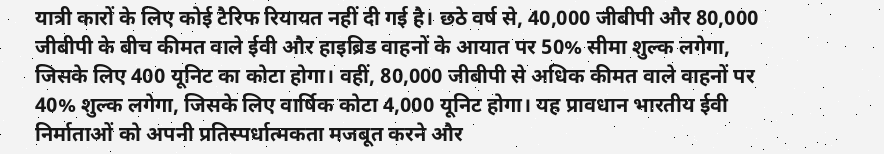यात्री कारों के लिए कोई टैरिफ रियायत नहीं दी गई है। छठे वर्ष से, 40,000 जीबीपी और 80,000 जीबीपी के बीच कीमत वाले ईवी और हाइब्रिड वाहनों के आयात पर 50% सीमा शुल्क लगेगा, जिसके लिए 400 यूनिट का कोटा होगा। वहीं, 80,000 जीबीपी से अधिक कीमत वाले वाहनों पर 40% शुल्क लगेगा, जिसके लिए वार्षिक कोटा 4,000 यूनिट होगा। यह प्रावधान भारतीय ईवी निर्माताओं को अपनी प्रतिस्पर्धात्मकता मजबूत करने और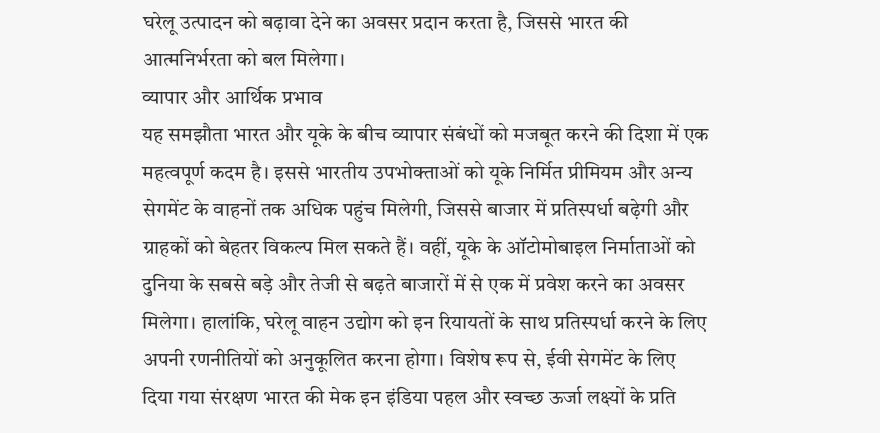घरेलू उत्पादन को बढ़ावा देने का अवसर प्रदान करता है, जिससे भारत की आत्मनिर्भरता को बल मिलेगा।
व्यापार और आर्थिक प्रभाव
यह समझौता भारत और यूके के बीच व्यापार संबंधों को मजबूत करने की दिशा में एक महत्वपूर्ण कदम है। इससे भारतीय उपभोक्ताओं को यूके निर्मित प्रीमियम और अन्य सेगमेंट के वाहनों तक अधिक पहुंच मिलेगी, जिससे बाजार में प्रतिस्पर्धा बढ़ेगी और ग्राहकों को बेहतर विकल्प मिल सकते हैं। वहीं, यूके के ऑटोमोबाइल निर्माताओं को दुनिया के सबसे बड़े और तेजी से बढ़ते बाजारों में से एक में प्रवेश करने का अवसर मिलेगा। हालांकि, घरेलू वाहन उद्योग को इन रियायतों के साथ प्रतिस्पर्धा करने के लिए अपनी रणनीतियों को अनुकूलित करना होगा। विशेष रूप से, ईवी सेगमेंट के लिए दिया गया संरक्षण भारत की मेक इन इंडिया पहल और स्वच्छ ऊर्जा लक्ष्यों के प्रति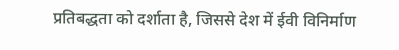प्रतिबद्धता को दर्शाता है, जिससे देश में ईवी विनिर्माण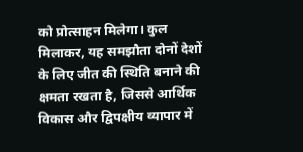को प्रोत्साहन मिलेगा। कुल मिलाकर, यह समझौता दोनों देशों के लिए जीत की स्थिति बनाने की क्षमता रखता है, जिससे आर्थिक विकास और द्विपक्षीय व्यापार में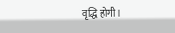वृद्धि होगी।